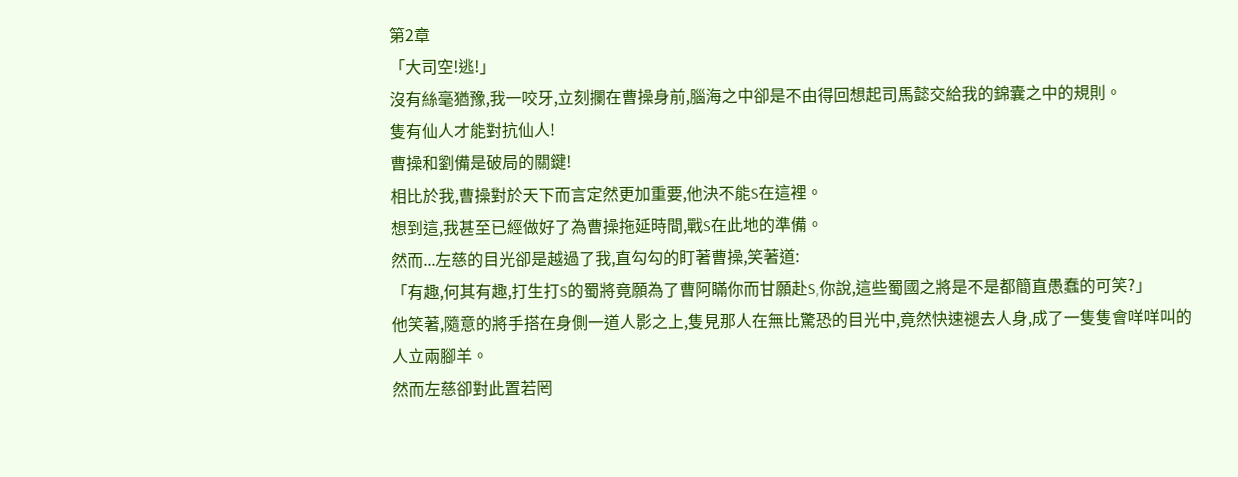第2章
「大司空!逃!」
沒有絲毫猶豫,我一咬牙,立刻攔在曹操身前,腦海之中卻是不由得回想起司馬懿交給我的錦囊之中的規則。
隻有仙人才能對抗仙人!
曹操和劉備是破局的關鍵!
相比於我,曹操對於天下而言定然更加重要,他決不能S在這裡。
想到這,我甚至已經做好了為曹操拖延時間,戰S在此地的準備。
然而...左慈的目光卻是越過了我,直勾勾的盯著曹操,笑著道:
「有趣,何其有趣,打生打S的蜀將竟願為了曹阿瞞你而甘願赴S,你說,這些蜀國之將是不是都簡直愚蠢的可笑?」
他笑著,隨意的將手搭在身側一道人影之上,隻見那人在無比驚恐的目光中,竟然快速褪去人身,成了一隻隻會咩咩叫的人立兩腳羊。
然而左慈卻對此置若罔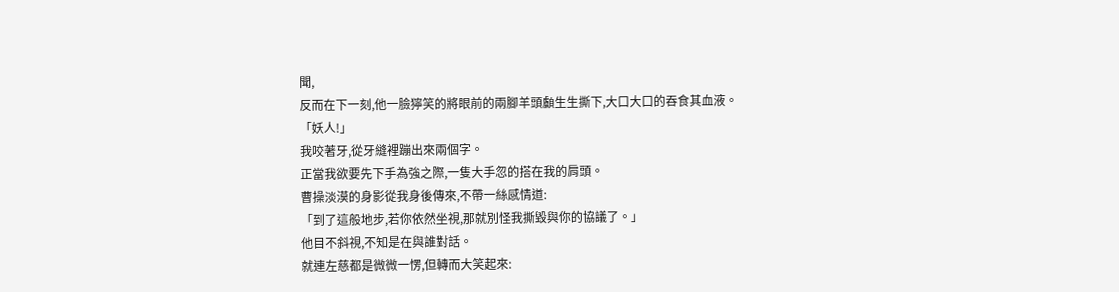聞,
反而在下一刻,他一臉獰笑的將眼前的兩腳羊頭顱生生撕下,大口大口的吞食其血液。
「妖人!」
我咬著牙,從牙縫裡蹦出來兩個字。
正當我欲要先下手為強之際,一隻大手忽的搭在我的肩頭。
曹操淡漠的身影從我身後傳來,不帶一絲感情道:
「到了這般地步,若你依然坐視,那就別怪我撕毀與你的協議了。」
他目不斜視,不知是在與誰對話。
就連左慈都是微微一愣,但轉而大笑起來: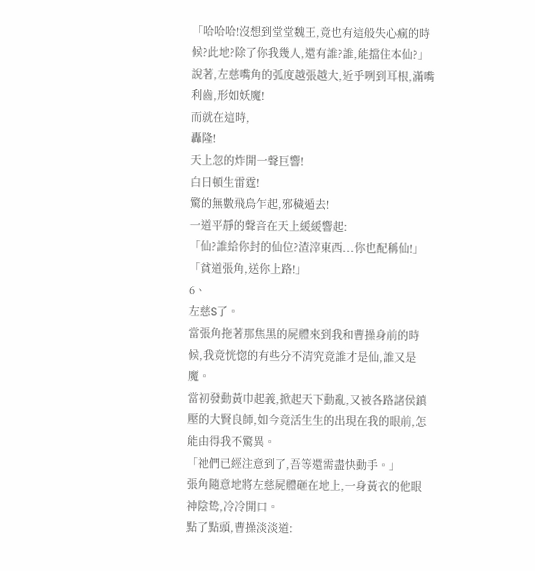「哈哈哈!沒想到堂堂魏王,竟也有這般失心瘋的時候?此地?除了你我幾人,還有誰?誰,能擋住本仙?」
說著,左慈嘴角的弧度越張越大,近乎咧到耳根,滿嘴利齒,形如妖魔!
而就在這時,
轟隆!
天上忽的炸開一聲巨響!
白日頓生雷霆!
驚的無數飛鳥乍起,邪穢遁去!
一道平靜的聲音在天上緩緩響起:
「仙?誰給你封的仙位?渣滓東西...你也配稱仙!」
「貧道張角,送你上路!」
6、
左慈S了。
當張角拖著那焦黑的屍體來到我和曹操身前的時候,我竟恍惚的有些分不清究竟誰才是仙,誰又是魔。
當初發動黃巾起義,掀起天下動亂,又被各路諸侯鎮壓的大賢良師,如今竟活生生的出現在我的眼前,怎能由得我不驚異。
「祂們已經注意到了,吾等還需盡快動手。」
張角隨意地將左慈屍體砸在地上,一身黃衣的他眼神陰鸷,冷冷開口。
點了點頭,曹操淡淡道: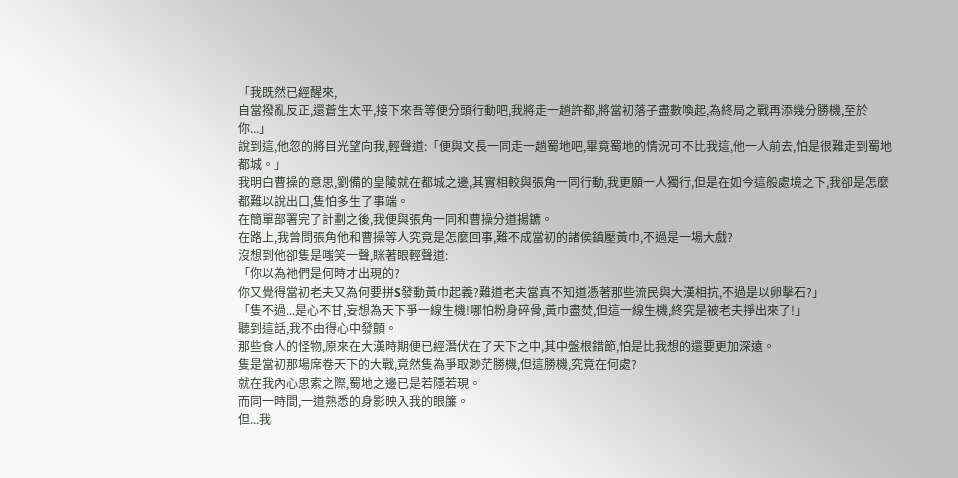「我既然已經醒來,
自當撥亂反正,還蒼生太平,接下來吾等便分頭行動吧,我將走一趟許都,將當初落子盡數喚起,為終局之戰再添幾分勝機,至於你...」
說到這,他忽的將目光望向我,輕聲道:「便與文長一同走一趟蜀地吧,畢竟蜀地的情況可不比我這,他一人前去,怕是很難走到蜀地都城。」
我明白曹操的意思,劉備的皇陵就在都城之邊,其實相較與張角一同行動,我更願一人獨行,但是在如今這般處境之下,我卻是怎麼都難以說出口,隻怕多生了事端。
在簡單部署完了計劃之後,我便與張角一同和曹操分道揚鑣。
在路上,我曾問張角他和曹操等人究竟是怎麼回事,難不成當初的諸侯鎮壓黃巾,不過是一場大戲?
沒想到他卻隻是嗤笑一聲,眯著眼輕聲道:
「你以為祂們是何時才出現的?
你又覺得當初老夫又為何要拼S發動黃巾起義?難道老夫當真不知道憑著那些流民與大漢相抗,不過是以卵擊石?」
「隻不過...是心不甘,妄想為天下爭一線生機!哪怕粉身碎骨,黃巾盡焚,但這一線生機,終究是被老夫掙出來了!」
聽到這話,我不由得心中發顫。
那些食人的怪物,原來在大漢時期便已經潛伏在了天下之中,其中盤根錯節,怕是比我想的還要更加深遠。
隻是當初那場席卷天下的大戰,竟然隻為爭取渺茫勝機,但這勝機,究竟在何處?
就在我內心思索之際,蜀地之邊已是若隱若現。
而同一時間,一道熟悉的身影映入我的眼簾。
但...我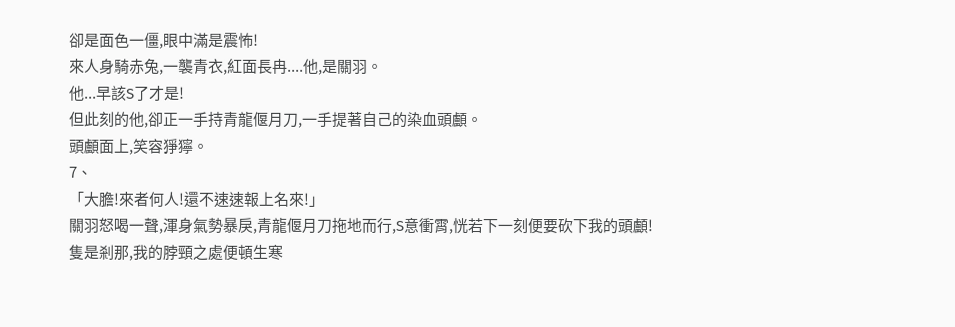卻是面色一僵,眼中滿是震怖!
來人身騎赤兔,一襲青衣,紅面長冉....他,是關羽。
他...早該S了才是!
但此刻的他,卻正一手持青龍偃月刀,一手提著自己的染血頭顱。
頭顱面上,笑容猙獰。
7、
「大膽!來者何人!還不速速報上名來!」
關羽怒喝一聲,渾身氣勢暴戾,青龍偃月刀拖地而行,S意衝霄,恍若下一刻便要砍下我的頭顱!
隻是剎那,我的脖頸之處便頓生寒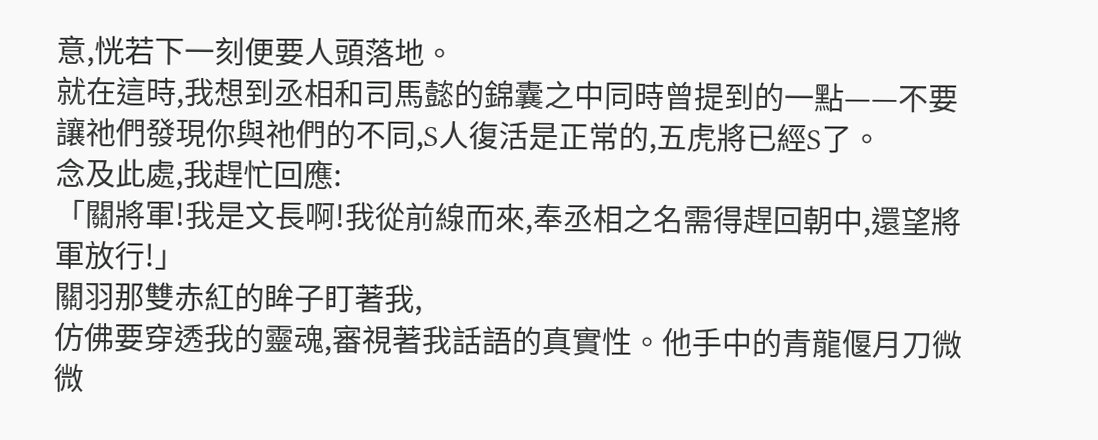意,恍若下一刻便要人頭落地。
就在這時,我想到丞相和司馬懿的錦囊之中同時曾提到的一點——不要讓祂們發現你與祂們的不同,S人復活是正常的,五虎將已經S了。
念及此處,我趕忙回應:
「關將軍!我是文長啊!我從前線而來,奉丞相之名需得趕回朝中,還望將軍放行!」
關羽那雙赤紅的眸子盯著我,
仿佛要穿透我的靈魂,審視著我話語的真實性。他手中的青龍偃月刀微微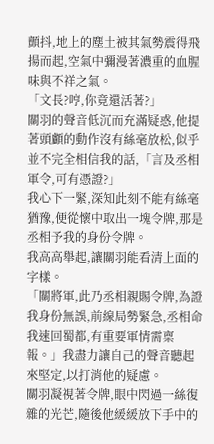顫抖,地上的塵土被其氣勢震得飛揚而起,空氣中彌漫著濃重的血腥味與不祥之氣。
「文長?哼,你竟還活著?」
關羽的聲音低沉而充滿疑惑,他提著頭顱的動作沒有絲毫放松,似乎並不完全相信我的話,「言及丞相軍令,可有憑證?」
我心下一緊,深知此刻不能有絲毫猶豫,便從懷中取出一塊令牌,那是丞相予我的身份令牌。
我高高舉起,讓關羽能看清上面的字樣。
「關將軍,此乃丞相親賜令牌,為證我身份無誤,前線局勢緊急,丞相命我速回蜀都,有重要軍情需稟報。」我盡力讓自己的聲音聽起來堅定,以打消他的疑慮。
關羽凝視著令牌,眼中閃過一絲復雜的光芒,隨後他緩緩放下手中的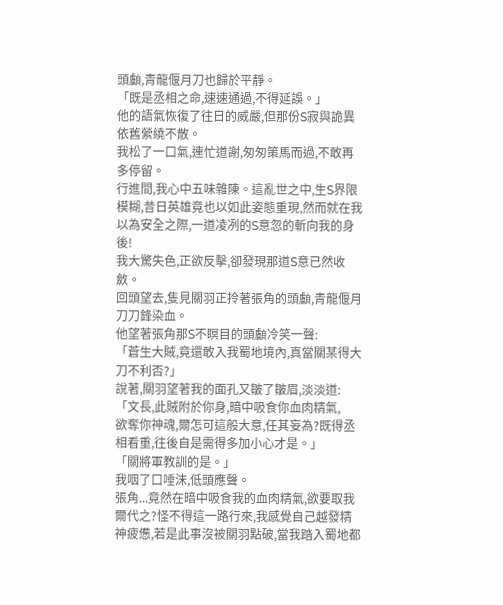頭顱,青龍偃月刀也歸於平靜。
「既是丞相之命,速速通過,不得延誤。」
他的語氣恢復了往日的威嚴,但那份S寂與詭異依舊縈繞不散。
我松了一口氣,連忙道謝,匆匆策馬而過,不敢再多停留。
行進間,我心中五味雜陳。這亂世之中,生S界限模糊,昔日英雄竟也以如此姿態重現,然而就在我以為安全之際,一道凌冽的S意忽的斬向我的身後!
我大驚失色,正欲反擊,卻發現那道S意已然收斂。
回頭望去,隻見關羽正拎著張角的頭顱,青龍偃月刀刀鋒染血。
他望著張角那S不瞑目的頭顱冷笑一聲:
「蒼生大賊,竟還敢入我蜀地境內,真當關某得大刀不利否?」
說著,關羽望著我的面孔又皺了皺眉,淡淡道:
「文長,此賊附於你身,暗中吸食你血肉精氣,
欲奪你神魂,爾怎可這般大意,任其妄為?既得丞相看重,往後自是需得多加小心才是。」
「關將軍教訓的是。」
我咽了口唾沫,低頭應聲。
張角...竟然在暗中吸食我的血肉精氣,欲要取我爾代之?怪不得這一路行來,我感覺自己越發精神疲憊,若是此事沒被關羽點破,當我踏入蜀地都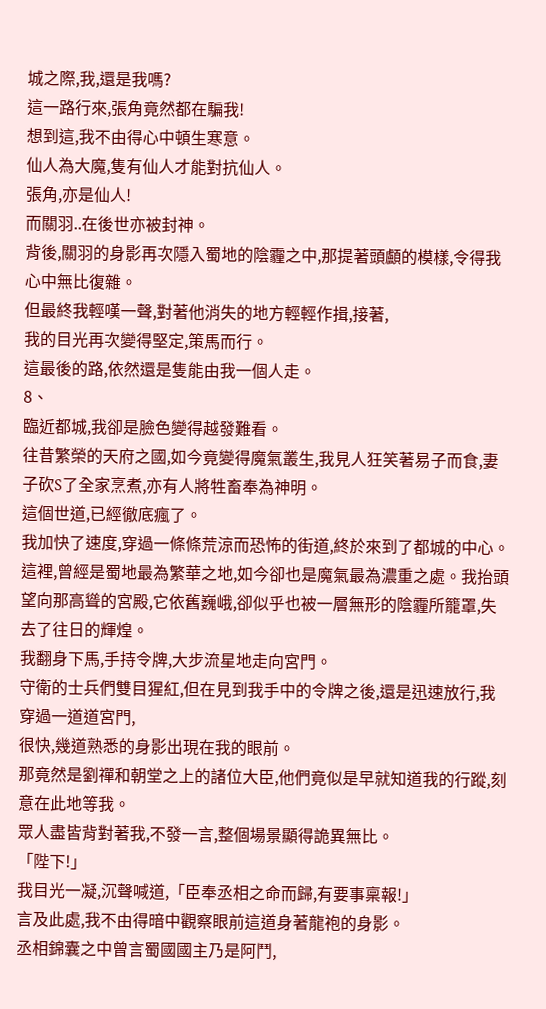城之際,我,還是我嗎?
這一路行來,張角竟然都在騙我!
想到這,我不由得心中頓生寒意。
仙人為大魔,隻有仙人才能對抗仙人。
張角,亦是仙人!
而關羽..在後世亦被封神。
背後,關羽的身影再次隱入蜀地的陰霾之中,那提著頭顱的模樣,令得我心中無比復雜。
但最終我輕嘆一聲,對著他消失的地方輕輕作揖,接著,
我的目光再次變得堅定,策馬而行。
這最後的路,依然還是隻能由我一個人走。
8、
臨近都城,我卻是臉色變得越發難看。
往昔繁榮的天府之國,如今竟變得魔氣叢生,我見人狂笑著易子而食,妻子砍S了全家烹煮,亦有人將牲畜奉為神明。
這個世道,已經徹底瘋了。
我加快了速度,穿過一條條荒涼而恐怖的街道,終於來到了都城的中心。
這裡,曾經是蜀地最為繁華之地,如今卻也是魔氣最為濃重之處。我抬頭望向那高聳的宮殿,它依舊巍峨,卻似乎也被一層無形的陰霾所籠罩,失去了往日的輝煌。
我翻身下馬,手持令牌,大步流星地走向宮門。
守衛的士兵們雙目猩紅,但在見到我手中的令牌之後,還是迅速放行,我穿過一道道宮門,
很快,幾道熟悉的身影出現在我的眼前。
那竟然是劉禪和朝堂之上的諸位大臣,他們竟似是早就知道我的行蹤,刻意在此地等我。
眾人盡皆背對著我,不發一言,整個場景顯得詭異無比。
「陛下!」
我目光一凝,沉聲喊道,「臣奉丞相之命而歸,有要事稟報!」
言及此處,我不由得暗中觀察眼前這道身著龍袍的身影。
丞相錦囊之中曾言蜀國國主乃是阿鬥,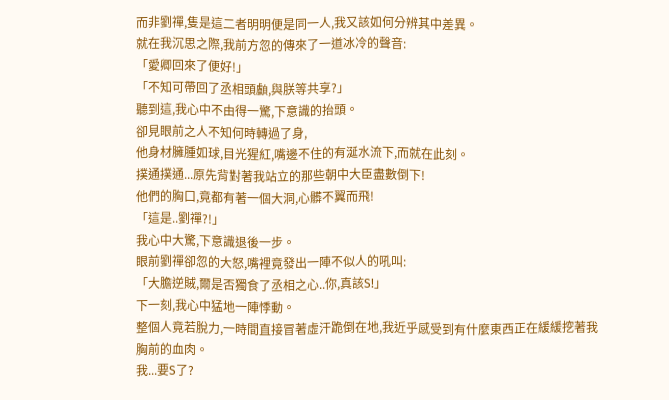而非劉禪,隻是這二者明明便是同一人,我又該如何分辨其中差異。
就在我沉思之際,我前方忽的傳來了一道冰冷的聲音:
「愛卿回來了便好!」
「不知可帶回了丞相頭顱,與朕等共享?」
聽到這,我心中不由得一驚,下意識的抬頭。
卻見眼前之人不知何時轉過了身,
他身材臃腫如球,目光猩紅,嘴邊不住的有涎水流下,而就在此刻。
撲通撲通...原先背對著我站立的那些朝中大臣盡數倒下!
他們的胸口,竟都有著一個大洞,心髒不翼而飛!
「這是..劉禪?!」
我心中大驚,下意識退後一步。
眼前劉禪卻忽的大怒,嘴裡竟發出一陣不似人的吼叫:
「大膽逆賊,爾是否獨食了丞相之心..你,真該S!」
下一刻,我心中猛地一陣悸動。
整個人竟若脫力,一時間直接冒著虛汗跪倒在地,我近乎感受到有什麼東西正在緩緩挖著我胸前的血肉。
我...要S了?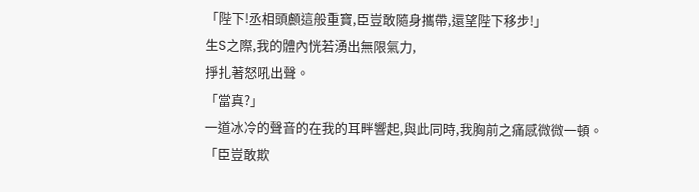「陛下!丞相頭顱這般重寶,臣豈敢隨身攜帶,還望陛下移步!」
生S之際,我的體內恍若湧出無限氣力,
掙扎著怒吼出聲。
「當真?」
一道冰冷的聲音的在我的耳畔響起,與此同時,我胸前之痛感微微一頓。
「臣豈敢欺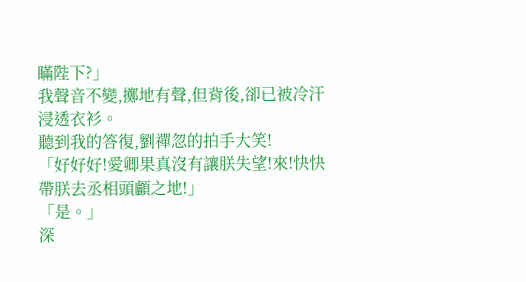瞞陛下?」
我聲音不變,擲地有聲,但背後,卻已被冷汗浸透衣衫。
聽到我的答復,劉禪忽的拍手大笑!
「好好好!愛卿果真沒有讓朕失望!來!快快帶朕去丞相頭顱之地!」
「是。」
深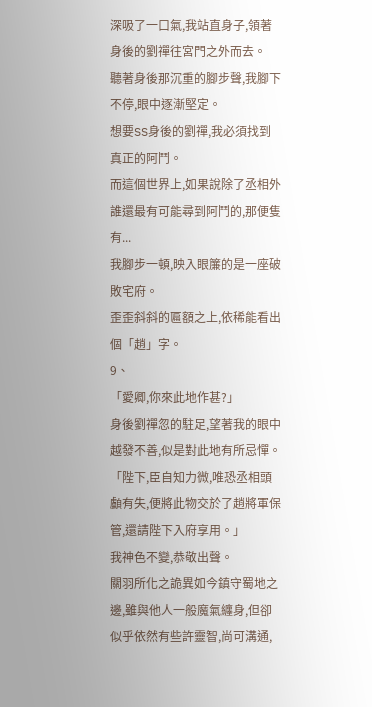深吸了一口氣,我站直身子,領著身後的劉禪往宮門之外而去。
聽著身後那沉重的腳步聲,我腳下不停,眼中逐漸堅定。
想要SS身後的劉禪,我必須找到真正的阿鬥。
而這個世界上,如果說除了丞相外誰還最有可能尋到阿鬥的,那便隻有...
我腳步一頓,映入眼簾的是一座破敗宅府。
歪歪斜斜的匾額之上,依稀能看出個「趙」字。
9、
「愛卿,你來此地作甚?」
身後劉禪忽的駐足,望著我的眼中越發不善,似是對此地有所忌憚。
「陛下,臣自知力微,唯恐丞相頭顱有失,便將此物交於了趙將軍保管,還請陛下入府享用。」
我神色不變,恭敬出聲。
關羽所化之詭異如今鎮守蜀地之邊,雖與他人一般魔氣纏身,但卻似乎依然有些許靈智,尚可溝通,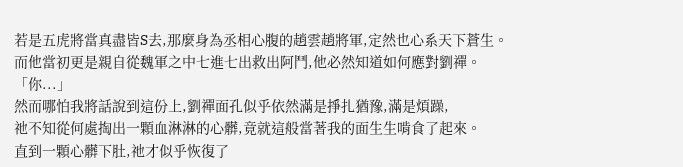若是五虎將當真盡皆S去,那麼身為丞相心腹的趙雲趙將軍,定然也心系天下蒼生。
而他當初更是親自從魏軍之中七進七出救出阿鬥,他必然知道如何應對劉禪。
「你...」
然而哪怕我將話說到這份上,劉禪面孔似乎依然滿是掙扎猶豫,滿是煩躁,
祂不知從何處掏出一顆血淋淋的心髒,竟就這般當著我的面生生啃食了起來。
直到一顆心髒下肚,祂才似乎恢復了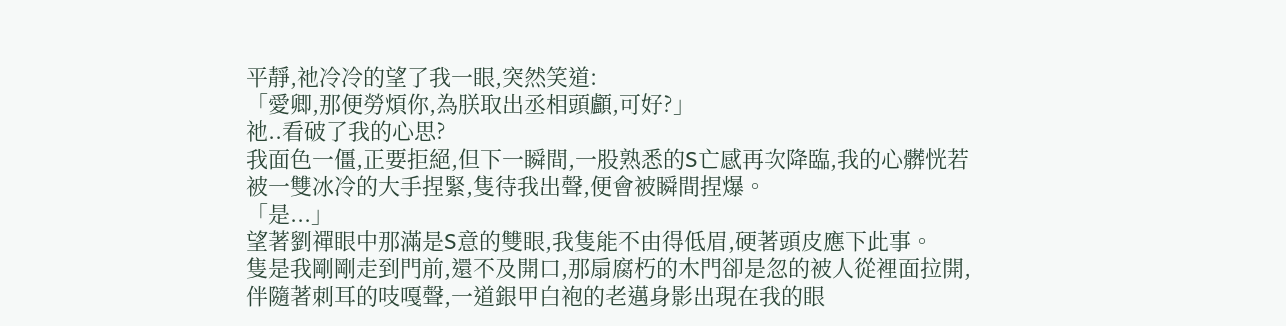平靜,祂冷冷的望了我一眼,突然笑道:
「愛卿,那便勞煩你,為朕取出丞相頭顱,可好?」
祂..看破了我的心思?
我面色一僵,正要拒絕,但下一瞬間,一股熟悉的S亡感再次降臨,我的心髒恍若被一雙冰冷的大手捏緊,隻待我出聲,便會被瞬間捏爆。
「是...」
望著劉禪眼中那滿是S意的雙眼,我隻能不由得低眉,硬著頭皮應下此事。
隻是我剛剛走到門前,還不及開口,那扇腐朽的木門卻是忽的被人從裡面拉開,伴隨著刺耳的吱嘎聲,一道銀甲白袍的老邁身影出現在我的眼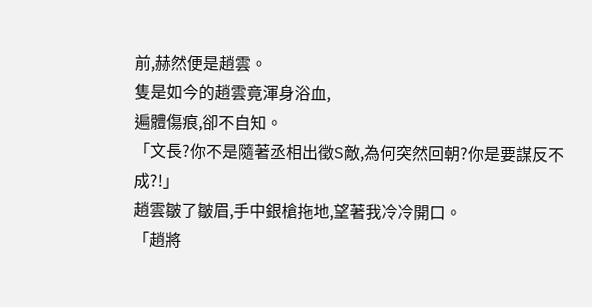前,赫然便是趙雲。
隻是如今的趙雲竟渾身浴血,
遍體傷痕,卻不自知。
「文長?你不是隨著丞相出徵S敵,為何突然回朝?你是要謀反不成?!」
趙雲皺了皺眉,手中銀槍拖地,望著我冷冷開口。
「趙將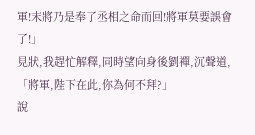軍!末將乃是奉了丞相之命而回!將軍莫要誤會了!」
見狀,我趕忙解釋,同時望向身後劉禪,沉聲道,「將軍,陛下在此,你為何不拜?」
說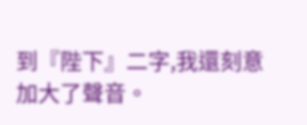到『陛下』二字,我還刻意加大了聲音。